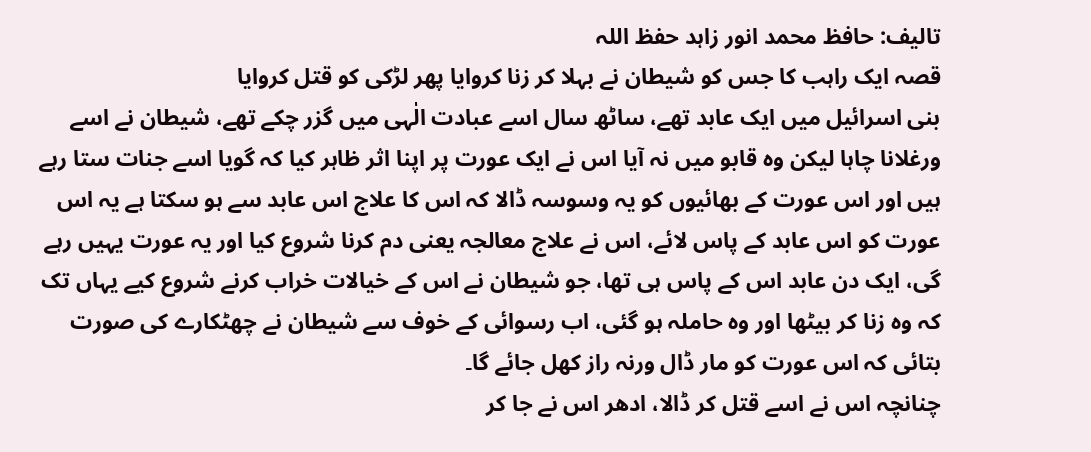تالیف: حافظ محمد انور زاہد حفظ اللہ
قصہ ایک راہب کا جس کو شیطان نے بہلا کر زنا کروایا پھر لڑکی کو قتل کروایا
بنی اسرائیل میں ایک عابد تھے، ساٹھ سال اسے عبادت الٰہی میں گزر چکے تھے، شیطان نے اسے ورغلانا چاہا لیکن وہ قابو میں نہ آیا اس نے ایک عورت پر اپنا اثر ظاہر کیا کہ گویا اسے جنات ستا رہے ہیں اور اس عورت کے بھائیوں کو یہ وسوسہ ڈالا کہ اس کا علاج اس عابد سے ہو سکتا ہے یہ اس عورت کو اس عابد کے پاس لائے، اس نے علاج معالجہ یعنی دم کرنا شروع کیا اور یہ عورت یہیں رہے گی، ایک دن عابد اس کے پاس ہی تھا، جو شیطان نے اس کے خیالات خراب کرنے شروع کیے یہاں تک کہ وہ زنا کر بیٹھا اور وہ حاملہ ہو گئی، اب رسوائی کے خوف سے شیطان نے چھٹکارے کی صورت بتائی کہ اس عورت کو مار ڈال ورنہ راز کھل جائے گا۔
چنانچہ اس نے اسے قتل کر ڈالا، ادھر اس نے جا کر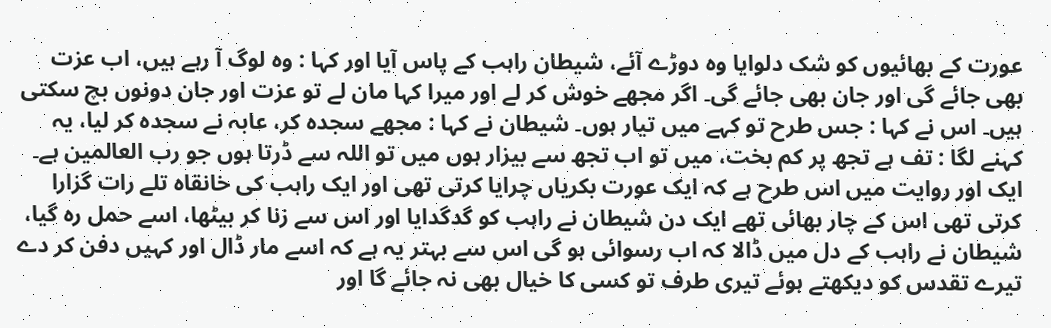عورت کے بھائیوں کو شک دلوایا وہ دوڑے آئے، شیطان راہب کے پاس آیا اور کہا : وہ لوگ آ رہے ہیں، اب عزت بھی جائے گی اور جان بھی جائے گی۔ اگر مجھے خوش کر لے اور میرا کہا مان لے تو عزت اور جان دونوں بچ سکتی ہیں۔ اس نے کہا : جس طرح تو کہے میں تیار ہوں۔ شیطان نے کہا : مجھے سجدہ کر، عابہ نے سجدہ کر لیا، یہ کہنے لگا : تف ہے تجھ پر کم بخت، میں تو اب تجھ سے بیزار ہوں میں تو اللہ سے ڈرتا ہوں جو رب العالمین ہے۔ ایک اور روایت میں اس طرح ہے کہ ایک عورت بکریاں چرایا کرتی تھی اور ایک راہب کی خانقاہ تلے رات گزارا کرتی تھی اس کے چار بھائی تھے ایک دن شیطان نے راہب کو گدگدایا اور اس سے زنا کر بیٹھا، اسے حمل رہ گیا، شیطان نے راہب کے دل میں ڈالا کہ اب رسوائی ہو گی اس سے بہتر یہ ہے کہ اسے مار ڈال اور کہیں دفن کر دے تیرے تقدس کو دیکھتے ہوئے تیری طرف تو کسی کا خیال بھی نہ جائے گا اور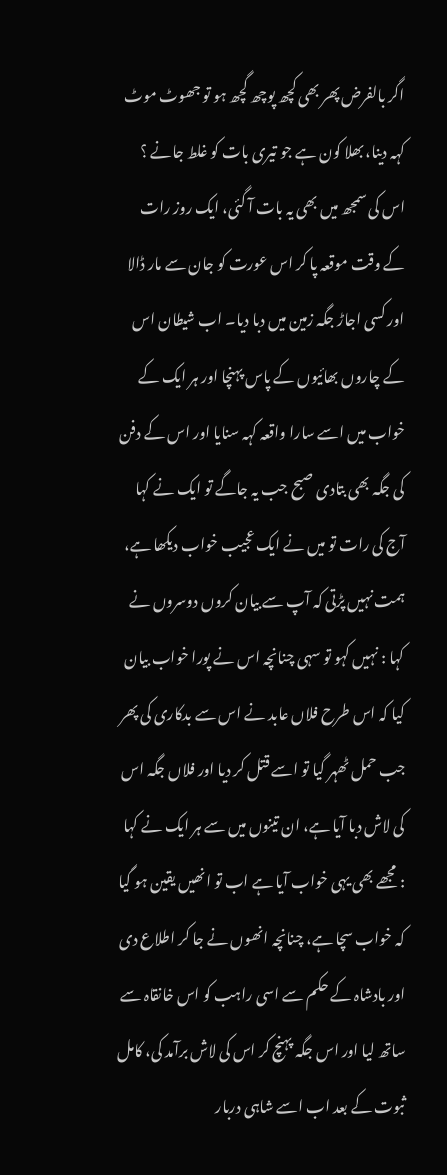اگر بالفرض پھر بھی کچھ پوچھ گچھ ہو تو جھوٹ موٹ کہہ دینا، بھلا کون ہے جو تیری بات کو غلط جانے ؟ اس کی سمجھ میں بھی یہ بات آ گئی، ایک روز رات کے وقت موقعہ پا کر اس عورت کو جان سے مار ڈالا اور کسی اجاڑ جگہ زمین میں دبا دیا۔ اب شیطان اس کے چاروں بھائیوں کے پاس پہنچا اور ہر ایک کے خواب میں اسے سارا واقعہ کہہ سنایا اور اس کے دفن کی جگہ بھی بتادی صبح جب یہ جاگے تو ایک نے کہا آج کی رات تو میں نے ایک عجیب خواب دیکھا ہے، ہمت نہیں پڑتی کہ آپ سے بیان کروں دوسروں نے کہا : نہیں کہو تو سہی چنانچہ اس نے پورا خواب بیان کیا کہ اس طرح فلاں عابد نے اس سے بدکاری کی پھر جب حمل ٹھہر گیا تو اسے قتل کر دیا اور فلاں جگہ اس کی لاش دبا آیا ہے، ان تینوں میں سے ہر ایک نے کہا : مجھے بھی یہی خواب آیا ہے اب تو انھیں یقین ہو گیا کہ خواب سچا ہے، چنانچہ انھوں نے جا کر اطلاع دی اور بادشاہ کے حکم سے اسی راہب کو اس خانقاہ سے ساتھ لیا اور اس جگہ پہنچ کر اس کی لاش برآمد کی، کامل ثبوت کے بعد اب اسے شاہی دربار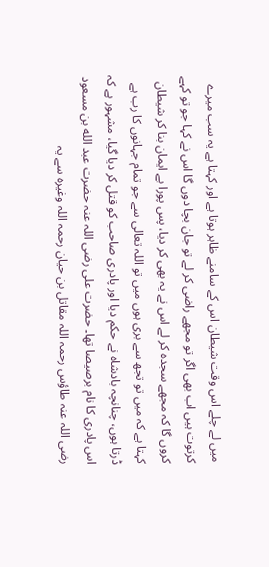میں لے چلے اس وقت شیطان اس کے سامنے ظاہر ہوتا ہے اور کہتا ہے یہ سب میرے کرتوت ہیں اب بھی اگر تو مجھے راضی کر لے تو جان بچا دوں گا اس نے کہا جو تو کہے کروں گا کہ مجھے سجدہ کر لے اس نے یہ بھی کر دیا، پس پورا بے ایمان بنا کر شیطان کہتا ہے کہ میں تو تجھ سے بری ہوں میں تو اللہ تعالی سے جو تمام جہانوں کا رب ہے ڈرتا ہوں، چنانچہ بادشاہ نے حکم دیا اور پادری صاحب کو قتل کر دیا گیا، مشہور ہے کہ اس پادری کا نام برصیصا تھا۔ حضرت علی رضی اللہ عنہ حضرت عبد الله بن مسعود رضی اللہ عنہ طاؤس رحمہ اللہ مقاتل بن حیان رحمہ اللہ وغیرہ سے یہ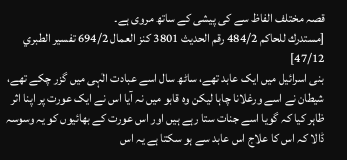قصہ مختلف الفاظ سے کی پیشی کے ساتھ مروی ہے۔
[مستدرك للحاكم 484/2 رقم الحديث 3801 كنز العمال 694/2 تفسير الطبري 47/12]
بنی اسرائیل میں ایک عابد تھے، ساٹھ سال اسے عبادت الٰہی میں گزر چکے تھے، شیطان نے اسے ورغلانا چاہا لیکن وہ قابو میں نہ آیا اس نے ایک عورت پر اپنا اثر ظاہر کیا کہ گویا اسے جنات ستا رہے ہیں اور اس عورت کے بھائیوں کو یہ وسوسہ ڈالا کہ اس کا علاج اس عابد سے ہو سکتا ہے یہ اس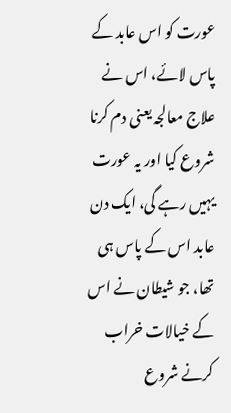عورت کو اس عابد کے پاس لائے، اس نے علاج معالجہ یعنی دم کرنا شروع کیا اور یہ عورت یہیں رہے گی، ایک دن عابد اس کے پاس ہی تھا، جو شیطان نے اس کے خیالات خراب کرنے شروع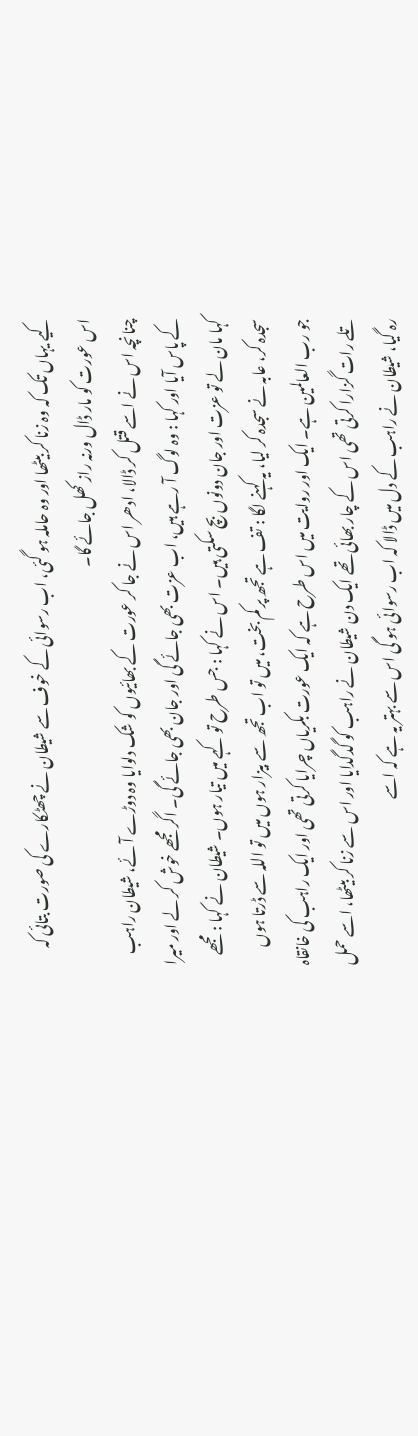کیے یہاں تک کہ وہ زنا کر بیٹھا اور وہ حاملہ ہو گئی، اب رسوائی کے خوف سے شیطان نے چھٹکارے کی صورت بتائی کہ اس عورت کو مار ڈال ورنہ راز کھل جائے گا۔
چنانچہ اس نے اسے قتل کر ڈالا، ادھر اس نے جا کر عورت کے بھائیوں کو شک دلوایا وہ دوڑے آئے، شیطان راہب کے پاس آیا اور کہا : وہ لوگ آ رہے ہیں، اب عزت بھی جائے گی اور جان بھی جائے گی۔ اگر مجھے خوش کر لے اور میرا کہا مان لے تو عزت اور جان دونوں بچ سکتی ہیں۔ اس نے کہا : جس طرح تو کہے میں تیار ہوں۔ شیطان نے کہا : مجھے سجدہ کر، عابہ نے سجدہ کر لیا، یہ کہنے لگا : تف ہے تجھ پر کم بخت، میں تو اب تجھ سے بیزار ہوں میں تو اللہ سے ڈرتا ہوں جو رب العالمین ہے۔ ایک اور روایت میں اس طرح ہے کہ ایک عورت بکریاں چرایا کرتی تھی اور ایک راہب کی خانقاہ تلے رات گزارا کرتی تھی اس کے چار بھائی تھے ایک دن شیطان نے راہب کو گدگدایا اور اس سے زنا کر بیٹھا، اسے حمل رہ گیا، شیطان نے راہب کے دل میں ڈالا کہ اب رسوائی ہو گی اس سے بہتر یہ ہے کہ اسے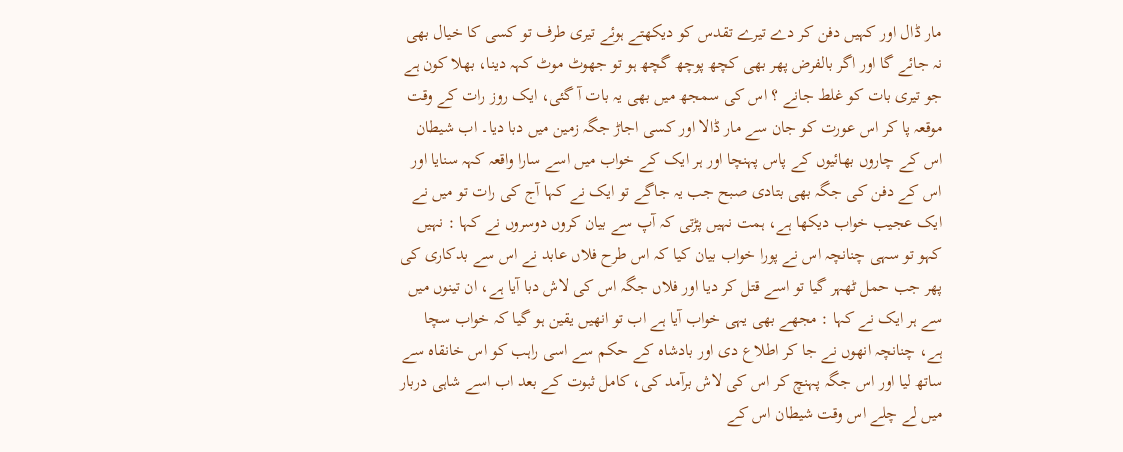مار ڈال اور کہیں دفن کر دے تیرے تقدس کو دیکھتے ہوئے تیری طرف تو کسی کا خیال بھی نہ جائے گا اور اگر بالفرض پھر بھی کچھ پوچھ گچھ ہو تو جھوٹ موٹ کہہ دینا، بھلا کون ہے جو تیری بات کو غلط جانے ؟ اس کی سمجھ میں بھی یہ بات آ گئی، ایک روز رات کے وقت موقعہ پا کر اس عورت کو جان سے مار ڈالا اور کسی اجاڑ جگہ زمین میں دبا دیا۔ اب شیطان اس کے چاروں بھائیوں کے پاس پہنچا اور ہر ایک کے خواب میں اسے سارا واقعہ کہہ سنایا اور اس کے دفن کی جگہ بھی بتادی صبح جب یہ جاگے تو ایک نے کہا آج کی رات تو میں نے ایک عجیب خواب دیکھا ہے، ہمت نہیں پڑتی کہ آپ سے بیان کروں دوسروں نے کہا : نہیں کہو تو سہی چنانچہ اس نے پورا خواب بیان کیا کہ اس طرح فلاں عابد نے اس سے بدکاری کی پھر جب حمل ٹھہر گیا تو اسے قتل کر دیا اور فلاں جگہ اس کی لاش دبا آیا ہے، ان تینوں میں سے ہر ایک نے کہا : مجھے بھی یہی خواب آیا ہے اب تو انھیں یقین ہو گیا کہ خواب سچا ہے، چنانچہ انھوں نے جا کر اطلاع دی اور بادشاہ کے حکم سے اسی راہب کو اس خانقاہ سے ساتھ لیا اور اس جگہ پہنچ کر اس کی لاش برآمد کی، کامل ثبوت کے بعد اب اسے شاہی دربار میں لے چلے اس وقت شیطان اس کے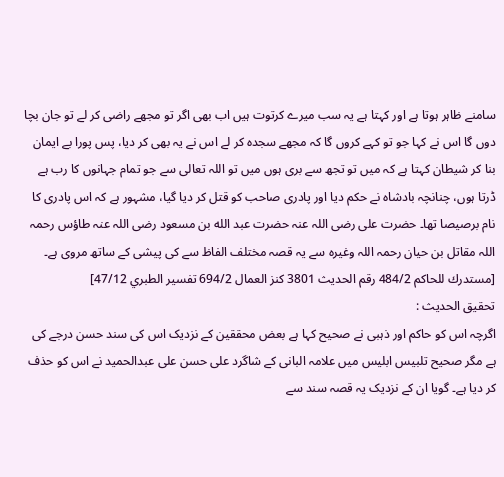سامنے ظاہر ہوتا ہے اور کہتا ہے یہ سب میرے کرتوت ہیں اب بھی اگر تو مجھے راضی کر لے تو جان بچا دوں گا اس نے کہا جو تو کہے کروں گا کہ مجھے سجدہ کر لے اس نے یہ بھی کر دیا، پس پورا بے ایمان بنا کر شیطان کہتا ہے کہ میں تو تجھ سے بری ہوں میں تو اللہ تعالی سے جو تمام جہانوں کا رب ہے ڈرتا ہوں، چنانچہ بادشاہ نے حکم دیا اور پادری صاحب کو قتل کر دیا گیا، مشہور ہے کہ اس پادری کا نام برصیصا تھا۔ حضرت علی رضی اللہ عنہ حضرت عبد الله بن مسعود رضی اللہ عنہ طاؤس رحمہ اللہ مقاتل بن حیان رحمہ اللہ وغیرہ سے یہ قصہ مختلف الفاظ سے کی پیشی کے ساتھ مروی ہے۔
[مستدرك للحاكم 484/2 رقم الحديث 3801 كنز العمال 694/2 تفسير الطبري 47/12]
تحقیق الحدیث :
اگرچہ اس کو حاکم اور ذہبی نے صحیح کہا ہے بعض محققین کے نزدیک اس کی سند حسن درجے کی ہے مگر صحیح تلبیس ابلیس میں علامہ البانی کے شاگرد علی حسن علی عبدالحمید نے اس کو حذف کر دیا ہے۔ گویا ان کے نزدیک یہ قصہ سند سے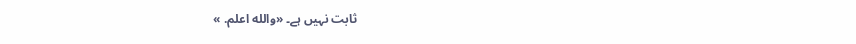ثابت نہیں ہے۔ «والله اعلم. »